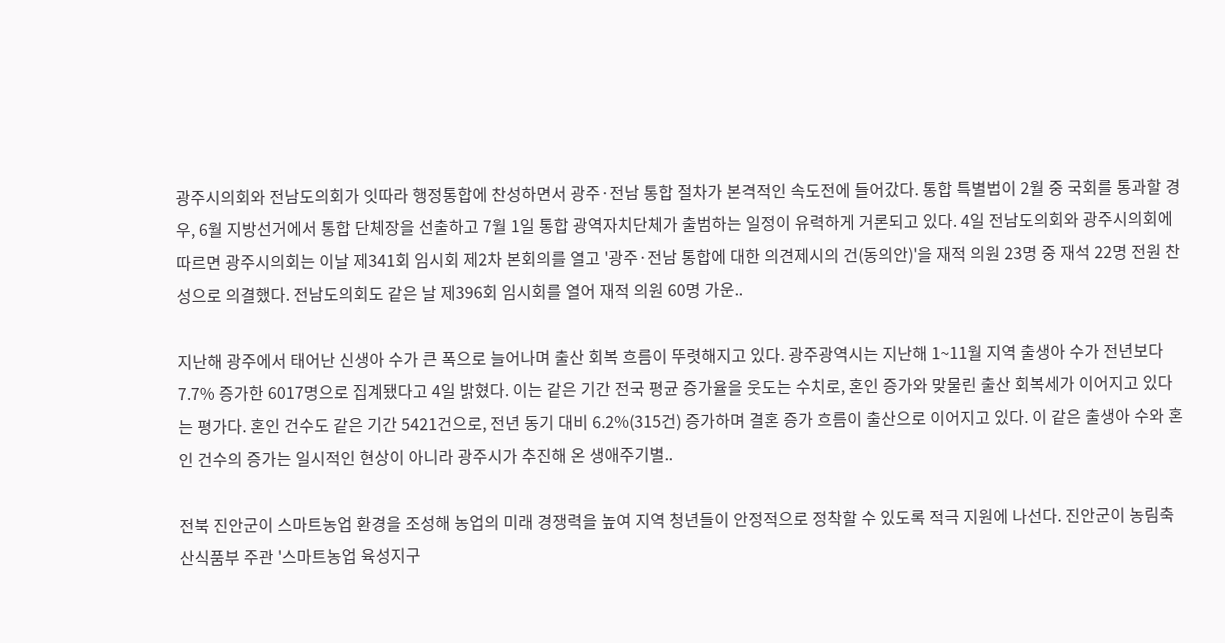광주시의회와 전남도의회가 잇따라 행정통합에 찬성하면서 광주·전남 통합 절차가 본격적인 속도전에 들어갔다. 통합 특별법이 2월 중 국회를 통과할 경우, 6월 지방선거에서 통합 단체장을 선출하고 7월 1일 통합 광역자치단체가 출범하는 일정이 유력하게 거론되고 있다. 4일 전남도의회와 광주시의회에 따르면 광주시의회는 이날 제341회 임시회 제2차 본회의를 열고 '광주·전남 통합에 대한 의견제시의 건(동의안)'을 재적 의원 23명 중 재석 22명 전원 찬성으로 의결했다. 전남도의회도 같은 날 제396회 임시회를 열어 재적 의원 60명 가운..

지난해 광주에서 태어난 신생아 수가 큰 폭으로 늘어나며 출산 회복 흐름이 뚜렷해지고 있다. 광주광역시는 지난해 1~11월 지역 출생아 수가 전년보다 7.7% 증가한 6017명으로 집계됐다고 4일 밝혔다. 이는 같은 기간 전국 평균 증가율을 웃도는 수치로, 혼인 증가와 맞물린 출산 회복세가 이어지고 있다는 평가다. 혼인 건수도 같은 기간 5421건으로, 전년 동기 대비 6.2%(315건) 증가하며 결혼 증가 흐름이 출산으로 이어지고 있다. 이 같은 출생아 수와 혼인 건수의 증가는 일시적인 현상이 아니라 광주시가 추진해 온 생애주기별..

전북 진안군이 스마트농업 환경을 조성해 농업의 미래 경쟁력을 높여 지역 청년들이 안정적으로 정착할 수 있도록 적극 지원에 나선다. 진안군이 농림축산식품부 주관 '스마트농업 육성지구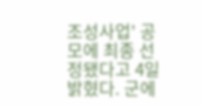조성사업' 공모에 최종 선정됐다고 4일 밝혔다. 군에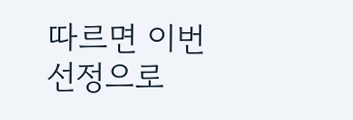따르면 이번 선정으로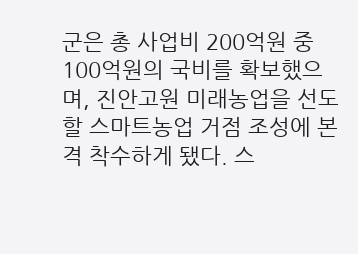군은 총 사업비 200억원 중 100억원의 국비를 확보했으며, 진안고원 미래농업을 선도할 스마트농업 거점 조성에 본격 착수하게 됐다. 스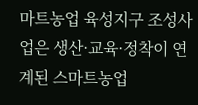마트농업 육성지구 조성사업은 생산·교육·정착이 연계된 스마트농업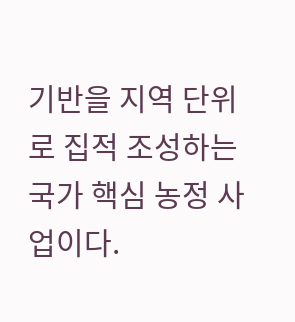기반을 지역 단위로 집적 조성하는 국가 핵심 농정 사업이다.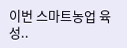이번 스마트농업 육성..